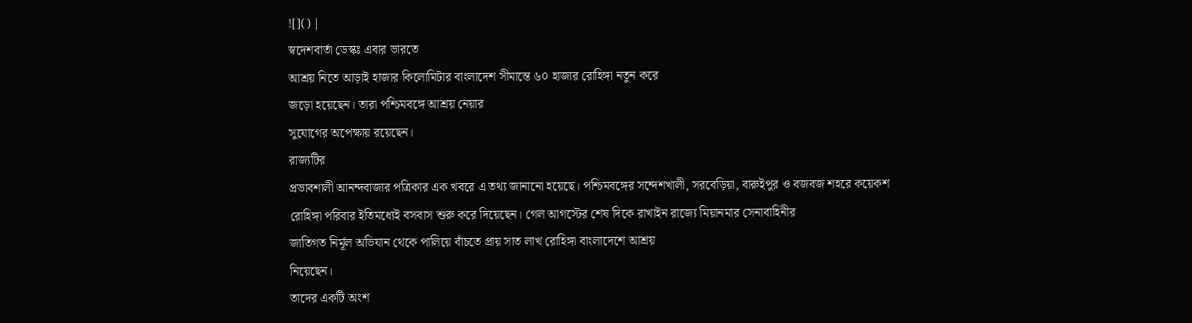![]() |
স্বদেশবার্তা ডেস্কঃ এবার ভারতে
আশ্রয় নিতে আড়াই হাজার কিলোমিটার বাংলাদেশ সীমান্তে ৬০ হাজার রোহিঙ্গা নতুন করে
জড়ো হয়েছেন। তারা পশ্চিমবঙ্গে আশ্রয় নেয়ার
সুযোগের অপেক্ষায় রয়েছেন।
রাজ্যটির
প্রভাবশালী আনন্দবাজার পত্রিকার এক খবরে এ তথ্য জানানো হয়েছে। পশ্চিমবঙ্গের সন্দেশখালী, সরবেড়িয়া, বারুইপুর ও বজবজ শহরে কয়েকশ
রোহিঙ্গা পরিবার ইতিমধ্যেই বসবাস শুরু করে দিয়েছেন। গেল আগস্টের শেষ দিকে রাখাইন রাজ্যে মিয়ানমার সেনাবাহিনীর
জাতিগত নির্মূল অভিযান থেকে পালিয়ে বাঁচতে প্রায় সাত লাখ রোহিঙ্গা বাংলাদেশে আশ্রয়
নিয়েছেন।
তাদের একটি অংশ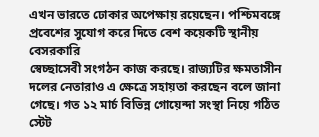এখন ভারতে ঢোকার অপেক্ষায় রয়েছেন। পশ্চিমবঙ্গে প্রবেশের সুযোগ করে দিতে বেশ কয়েকটি স্থানীয় বেসরকারি
স্বেচ্ছাসেবী সংগঠন কাজ করছে। রাজ্যটির ক্ষমতাসীন দলের নেতারাও এ ক্ষেত্রে সহায়তা করছেন বলে জানা গেছে। গত ১২ মার্চ বিভিন্ন গোয়েন্দা সংস্থা নিয়ে গঠিত স্টেট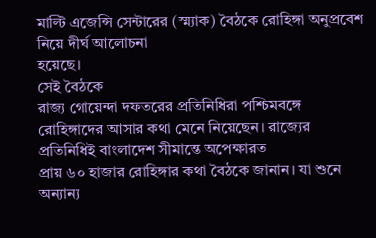মাল্টি এজেন্সি সেন্টারের (স্ম্যাক) বৈঠকে রোহিঙ্গা অনুপ্রবেশ নিয়ে দীর্ঘ আলোচনা
হয়েছে।
সেই বৈঠকে
রাজ্য গোয়েন্দা দফতরের প্রতিনিধিরা পশ্চিমবঙ্গে রোহিঙ্গাদের আসার কথা মেনে নিয়েছেন। রাজ্যের প্রতিনিধিই বাংলাদেশ সীমান্তে অপেক্ষারত
প্রায় ৬০ হাজার রোহিঙ্গার কথা বৈঠকে জানান। যা শুনে অন্যান্য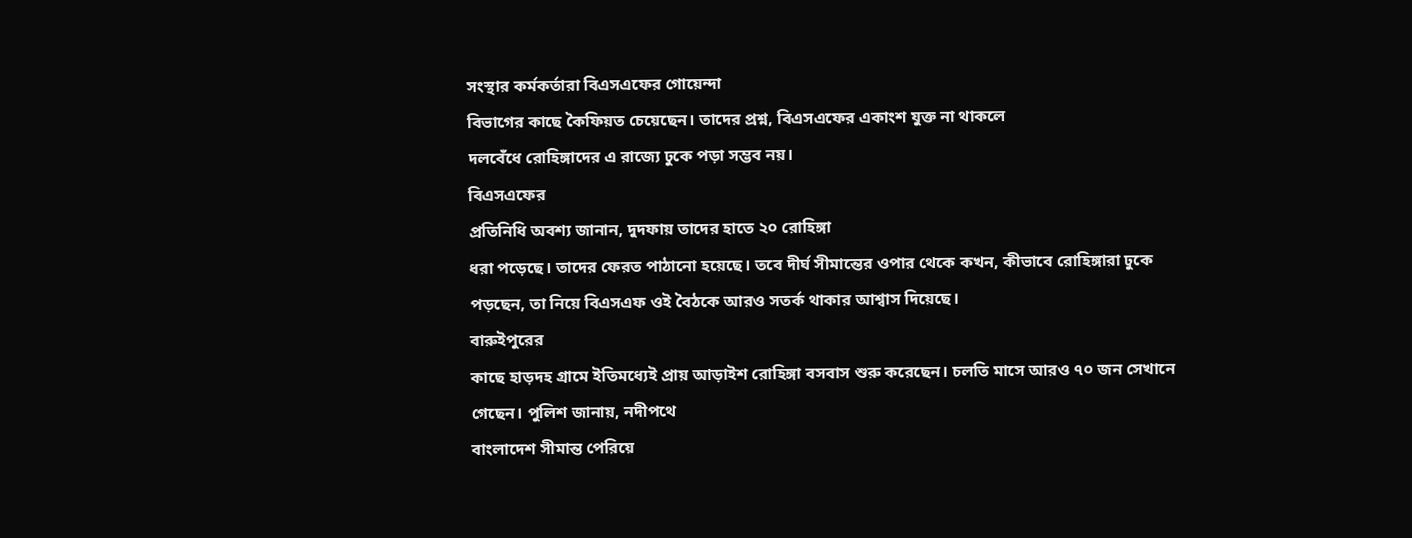সংস্থার কর্মকর্তারা বিএসএফের গোয়েন্দা
বিভাগের কাছে কৈফিয়ত চেয়েছেন। তাদের প্রশ্ন, বিএসএফের একাংশ যুক্ত না থাকলে
দলবেঁধে রোহিঙ্গাদের এ রাজ্যে ঢুকে পড়া সম্ভব নয়।
বিএসএফের
প্রতিনিধি অবশ্য জানান, দুদফায় তাদের হাতে ২০ রোহিঙ্গা
ধরা পড়েছে। তাদের ফেরত পাঠানো হয়েছে। তবে দীর্ঘ সীমান্তের ওপার থেকে কখন, কীভাবে রোহিঙ্গারা ঢুকে পড়ছেন, তা নিয়ে বিএসএফ ওই বৈঠকে আরও সতর্ক থাকার আশ্বাস দিয়েছে।
বারুইপুরের
কাছে হাড়দহ গ্রামে ইতিমধ্যেই প্রায় আড়াইশ রোহিঙ্গা বসবাস শুরু করেছেন। চলতি মাসে আরও ৭০ জন সেখানে গেছেন। পুলিশ জানায়, নদীপথে
বাংলাদেশ সীমান্ত পেরিয়ে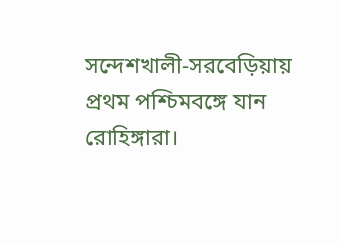সন্দেশখালী-সরবেড়িয়ায় প্রথম পশ্চিমবঙ্গে যান রোহিঙ্গারা।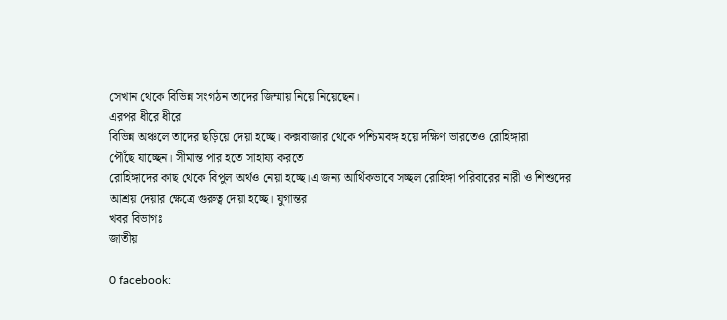সেখান থেকে বিভিন্ন সংগঠন তাদের জিম্মায় নিয়ে নিয়েছেন।
এরপর ধীরে ধীরে
বিভিন্ন অঞ্চলে তাদের ছড়িয়ে দেয়া হচ্ছে। কক্সবাজার থেকে পশ্চিমবঙ্গ হয়ে দক্ষিণ ভারতেও রোহিঙ্গারা
পৌঁছে যাচ্ছেন। সীমান্ত পার হতে সাহায্য করতে
রোহিঙ্গাদের কাছ থেকে বিপুল অর্থও নেয়া হচ্ছে।এ জন্য আর্থিকভাবে সচ্ছল রোহিঙ্গা পরিবারের নারী ও শিশুদের
আশ্রয় দেয়ার ক্ষেত্রে গুরুত্ব দেয়া হচ্ছে। যুগান্তর
খবর বিভাগঃ
জাতীয়

0 facebook: